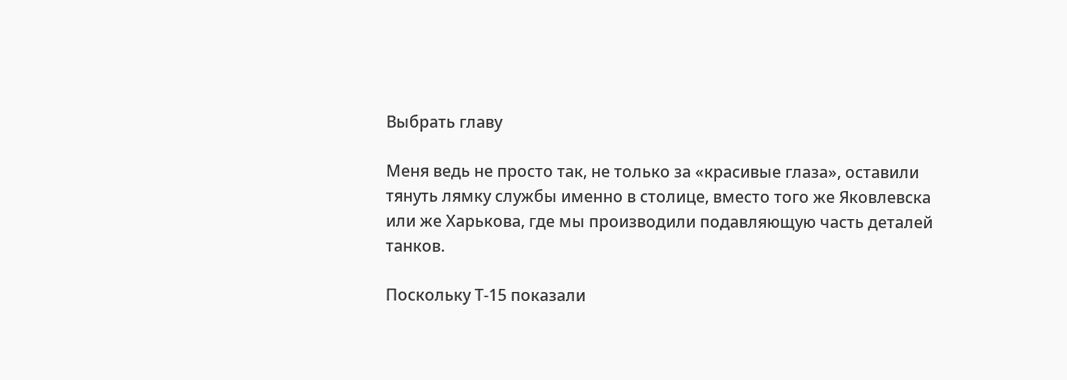Выбрать главу

Меня ведь не просто так, не только за «красивые глаза», оставили тянуть лямку службы именно в столице, вместо того же Яковлевска или же Харькова, где мы производили подавляющую часть деталей танков.

Поскольку Т-15 показали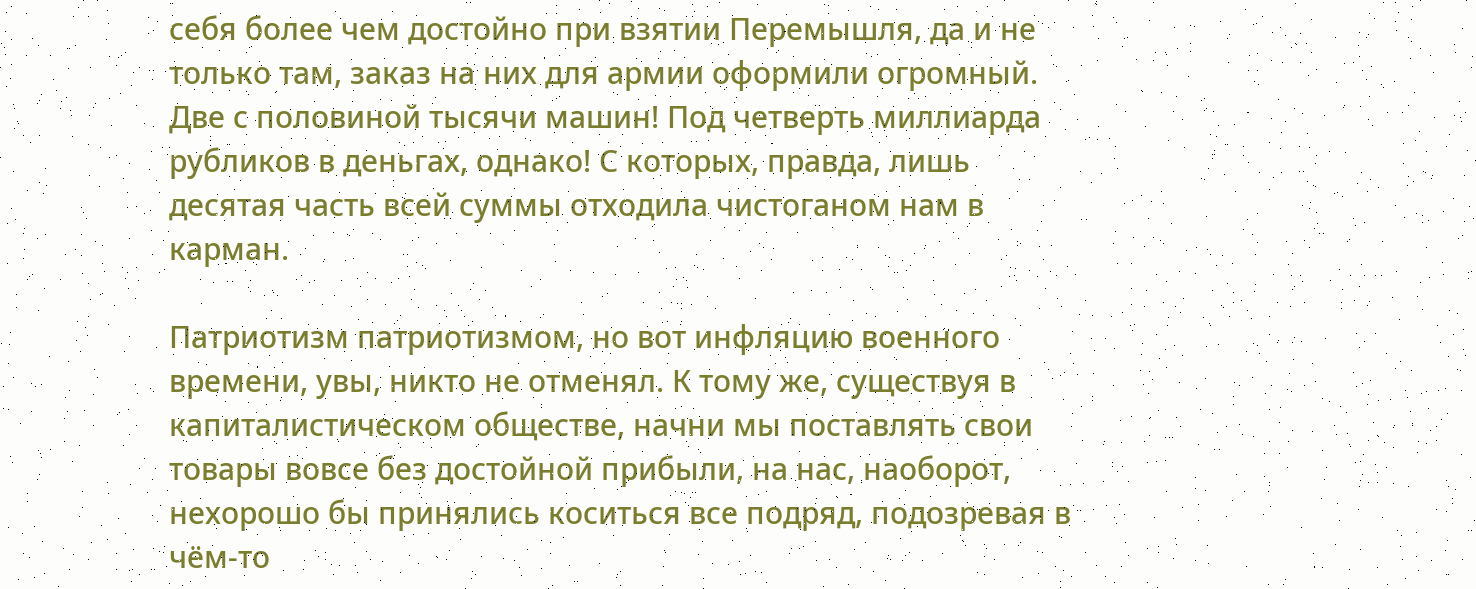себя более чем достойно при взятии Перемышля, да и не только там, заказ на них для армии оформили огромный. Две с половиной тысячи машин! Под четверть миллиарда рубликов в деньгах, однако! С которых, правда, лишь десятая часть всей суммы отходила чистоганом нам в карман.

Патриотизм патриотизмом, но вот инфляцию военного времени, увы, никто не отменял. К тому же, существуя в капиталистическом обществе, начни мы поставлять свои товары вовсе без достойной прибыли, на нас, наоборот, нехорошо бы принялись коситься все подряд, подозревая в чём-то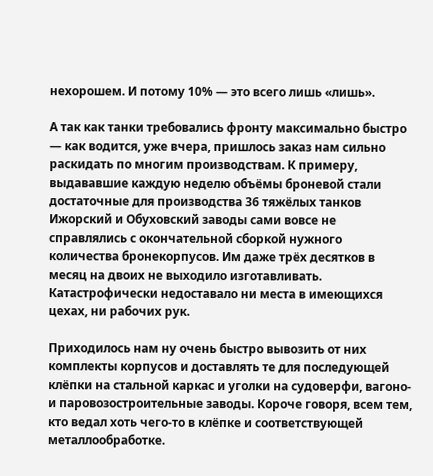нехорошем. И потому 10% — это всего лишь «лишь».

А так как танки требовались фронту максимально быстро — как водится, уже вчера, пришлось заказ нам сильно раскидать по многим производствам. К примеру, выдававшие каждую неделю объёмы броневой стали достаточные для производства 36 тяжёлых танков Ижорский и Обуховский заводы сами вовсе не справлялись с окончательной сборкой нужного количества бронекорпусов. Им даже трёх десятков в месяц на двоих не выходило изготавливать. Катастрофически недоставало ни места в имеющихся цехах, ни рабочих рук.

Приходилось нам ну очень быстро вывозить от них комплекты корпусов и доставлять те для последующей клёпки на стальной каркас и уголки на судоверфи, вагоно- и паровозостроительные заводы. Короче говоря, всем тем, кто ведал хоть чего-то в клёпке и соответствующей металлообработке.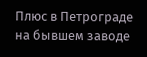Плюс в Петрограде на бывшем заводе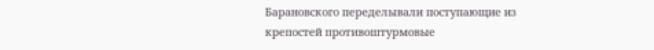Барановского переделывали поступающие из крепостей противоштурмовые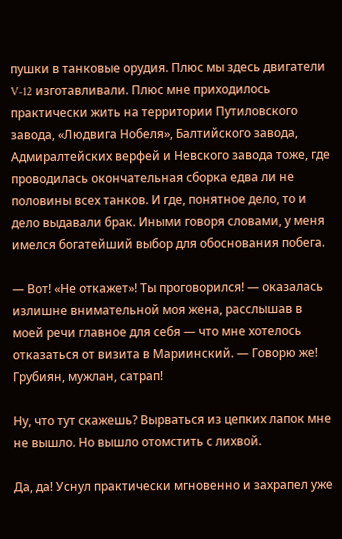пушки в танковые орудия. Плюс мы здесь двигатели V-12 изготавливали. Плюс мне приходилось практически жить на территории Путиловского завода, «Людвига Нобеля», Балтийского завода, Адмиралтейских верфей и Невского завода тоже, где проводилась окончательная сборка едва ли не половины всех танков. И где, понятное дело, то и дело выдавали брак. Иными говоря словами, у меня имелся богатейший выбор для обоснования побега.

— Вот! «Не откажет»! Ты проговорился! — оказалась излишне внимательной моя жена, расслышав в моей речи главное для себя — что мне хотелось отказаться от визита в Мариинский. — Говорю же! Грубиян, мужлан, сатрап!

Ну, что тут скажешь? Вырваться из цепких лапок мне не вышло. Но вышло отомстить с лихвой.

Да, да! Уснул практически мгновенно и захрапел уже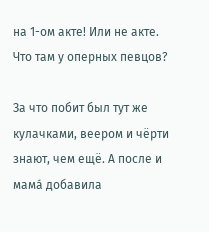на 1-ом акте! Или не акте. Что там у оперных певцов?

За что побит был тут же кулачками, веером и чёрти знают, чем ещё. А после и мама́ добавила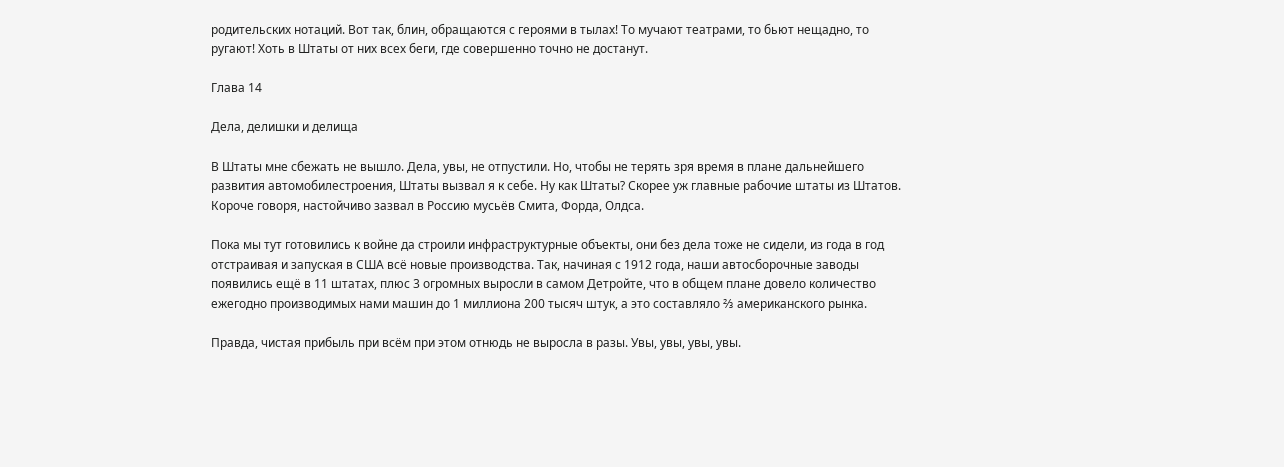родительских нотаций. Вот так, блин, обращаются с героями в тылах! То мучают театрами, то бьют нещадно, то ругают! Хоть в Штаты от них всех беги, где совершенно точно не достанут.

Глава 14

Дела, делишки и делища

В Штаты мне сбежать не вышло. Дела, увы, не отпустили. Но, чтобы не терять зря время в плане дальнейшего развития автомобилестроения, Штаты вызвал я к себе. Ну как Штаты? Скорее уж главные рабочие штаты из Штатов. Короче говоря, настойчиво зазвал в Россию мусьёв Смита, Форда, Олдса.

Пока мы тут готовились к войне да строили инфраструктурные объекты, они без дела тоже не сидели, из года в год отстраивая и запуская в США всё новые производства. Так, начиная с 1912 года, наши автосборочные заводы появились ещё в 11 штатах, плюс 3 огромных выросли в самом Детройте, что в общем плане довело количество ежегодно производимых нами машин до 1 миллиона 200 тысяч штук, а это составляло ⅔ американского рынка.

Правда, чистая прибыль при всём при этом отнюдь не выросла в разы. Увы, увы, увы, увы.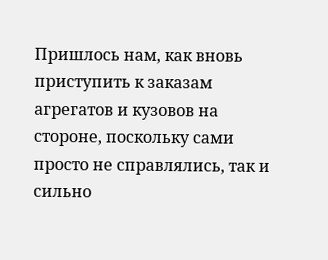Пришлось нам, как вновь приступить к заказам агрегатов и кузовов на стороне, поскольку сами просто не справлялись, так и сильно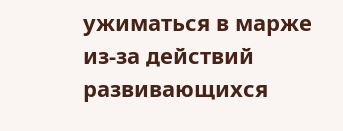ужиматься в марже из-за действий развивающихся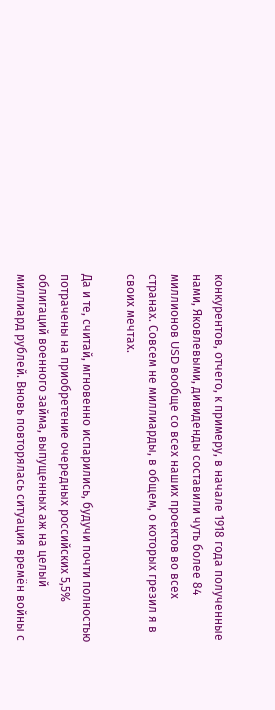конкурентов, отчего, к примеру, в начале 1918 года полученные нами, Яковлевыми, дивиденды составили чуть более 84 миллионов USD вообще со всех наших проектов во всех странах. Совсем не миллиарды, в общем, о которых грезил я в своих мечтах.

Да и те, считай, мгновенно испарились, будучи почти полностью потрачены на приобретение очередных российских 5,5% облигаций военного займа, выпущенных аж на целый миллиард рублей. Вновь повторялась ситуация времён войны с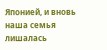Японией, и вновь наша семья лишалась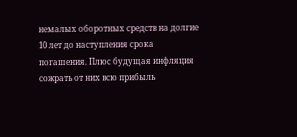немалых оборотных средств на долгие 10 лет до наступления срока погашения. Плюс будущая инфляция сожрать от них всю прибыль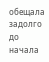обещала задолго до начала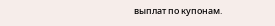выплат по купонам.